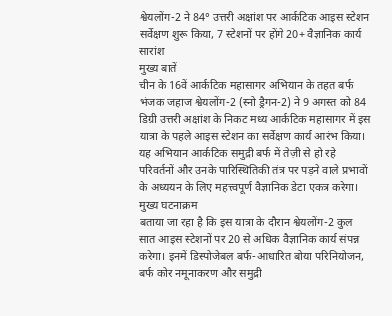श्वेयलोंग-2 ने 84° उत्तरी अक्षांश पर आर्कटिक आइस स्टेशन सर्वेक्षण शुरू किया, 7 स्टेशनों पर होंगे 20+ वैज्ञानिक कार्य
सारांश
मुख्य बातें
चीन के 16वें आर्कटिक महासागर अभियान के तहत बर्फ भंजक जहाज श्वेयलोंग-2 (स्नो ड्रैगन-2) ने 9 अगस्त को 84 डिग्री उत्तरी अक्षांश के निकट मध्य आर्कटिक महासागर में इस यात्रा के पहले आइस स्टेशन का सर्वेक्षण कार्य आरंभ किया। यह अभियान आर्कटिक समुद्री बर्फ में तेज़ी से हो रहे परिवर्तनों और उनके पारिस्थितिकी तंत्र पर पड़ने वाले प्रभावों के अध्ययन के लिए महत्त्वपूर्ण वैज्ञानिक डेटा एकत्र करेगा।
मुख्य घटनाक्रम
बताया जा रहा है कि इस यात्रा के दौरान श्वेयलोंग-2 कुल सात आइस स्टेशनों पर 20 से अधिक वैज्ञानिक कार्य संपन्न करेगा। इनमें डिस्पोजेबल बर्फ-आधारित बोया परिनियोजन, बर्फ कोर नमूनाकरण और समुद्री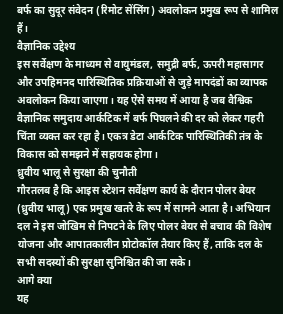बर्फ का सुदूर संवेदन (रिमोट सेंसिंग) अवलोकन प्रमुख रूप से शामिल हैं।
वैज्ञानिक उद्देश्य
इस सर्वेक्षण के माध्यम से वायुमंडल, समुद्री बर्फ, ऊपरी महासागर और उपहिमनद पारिस्थितिक प्रक्रियाओं से जुड़े मापदंडों का व्यापक अवलोकन किया जाएगा। यह ऐसे समय में आया है जब वैश्विक वैज्ञानिक समुदाय आर्कटिक में बर्फ पिघलने की दर को लेकर गहरी चिंता व्यक्त कर रहा है। एकत्र डेटा आर्कटिक पारिस्थितिकी तंत्र के विकास को समझने में सहायक होगा।
ध्रुवीय भालू से सुरक्षा की चुनौती
गौरतलब है कि आइस स्टेशन सर्वेक्षण कार्य के दौरान पोलर बेयर (ध्रुवीय भालू) एक प्रमुख खतरे के रूप में सामने आता है। अभियान दल ने इस जोखिम से निपटने के लिए पोलर बेयर से बचाव की विशेष योजना और आपातकालीन प्रोटोकॉल तैयार किए हैं, ताकि दल के सभी सदस्यों की सुरक्षा सुनिश्चित की जा सके।
आगे क्या
यह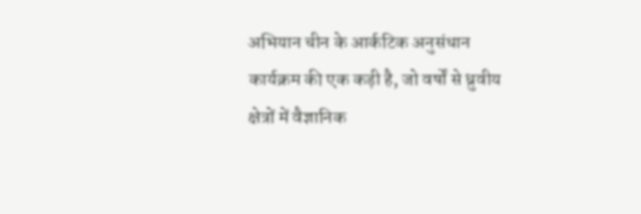अभियान चीन के आर्कटिक अनुसंधान कार्यक्रम की एक कड़ी है, जो वर्षों से ध्रुवीय क्षेत्रों में वैज्ञानिक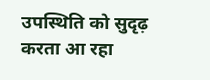उपस्थिति को सुदृढ़ करता आ रहा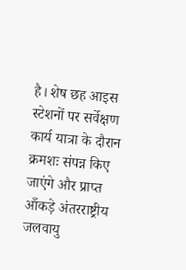है। शेष छह आइस स्टेशनों पर सर्वेक्षण कार्य यात्रा के दौरान क्रमशः संपन्न किए जाएंगे और प्राप्त आँकड़े अंतरराष्ट्रीय जलवायु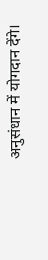अनुसंधान में योगदान देंगे।